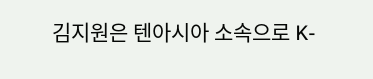김지원은 텐아시아 소속으로 K-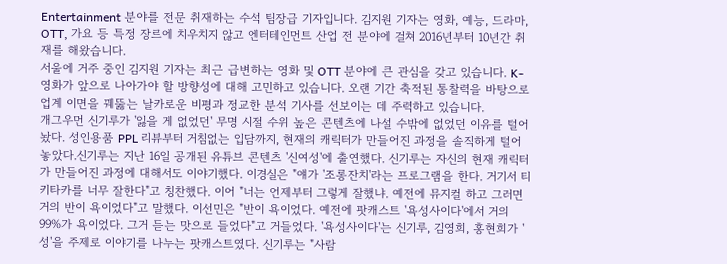Entertainment 분야를 전문 취재하는 수석 팀장급 기자입니다. 김지원 기자는 영화, 예능, 드라마, OTT, 가요 등 특정 장르에 치우치지 않고 엔터테인먼트 산업 전 분야에 걸쳐 2016년부터 10년간 취재를 해왔습니다.
서울에 거주 중인 김지원 기자는 최근 급변하는 영화 및 OTT 분야에 큰 관심을 갖고 있습니다. K-영화가 앞으로 나아가야 할 방향성에 대해 고민하고 있습니다. 오랜 기간 축적된 통찰력을 바탕으로 업계 이면을 꿰뚫는 날카로운 비평과 정교한 분석 기사를 선보이는 데 주력하고 있습니다.
개그우먼 신기루가 '잃을 게 없었던' 무명 시절 수위 높은 콘텐츠에 나설 수밖에 없었던 이유를 털어놨다. 성인용품 PPL 리뷰부터 거침없는 입담까지, 현재의 캐릭터가 만들어진 과정을 솔직하게 털어놓았다.신기루는 지난 16일 공개된 유튜브 콘텐츠 '신여성'에 출연했다. 신기루는 자신의 현재 캐릭터가 만들어진 과정에 대해서도 이야기했다. 이경실은 "얘가 '조롱잔치'라는 프로그램을 한다. 거기서 티키타카를 너무 잘한다"고 칭찬했다. 이어 "너는 언제부터 그렇게 잘했냐. 예전에 뮤지컬 하고 그러면 거의 반이 욕이었다"고 말했다. 이선민은 "반이 욕이었다. 예전에 팟캐스트 '욕성사이다'에서 거의 99%가 욕이었다. 그거 듣는 맛으로 들었다"고 거들었다. '욕성사이다'는 신기루, 김영희, 홍현희가 '성'을 주제로 이야기를 나누는 팟캐스트였다. 신기루는 "사람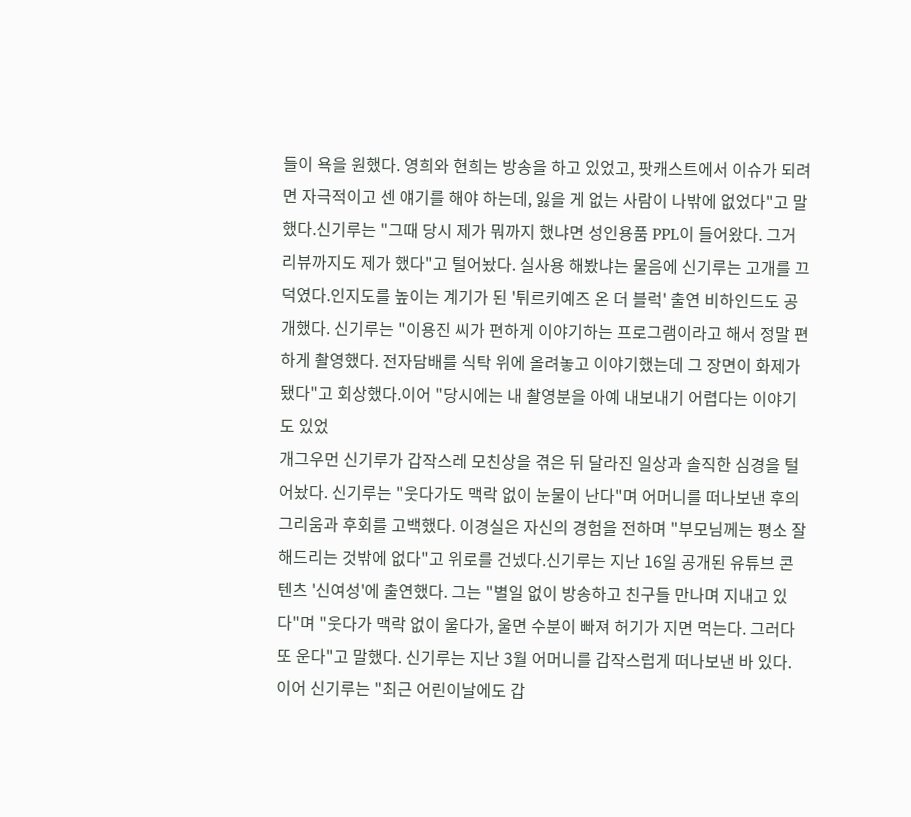들이 욕을 원했다. 영희와 현희는 방송을 하고 있었고, 팟캐스트에서 이슈가 되려면 자극적이고 센 얘기를 해야 하는데, 잃을 게 없는 사람이 나밖에 없었다"고 말했다.신기루는 "그때 당시 제가 뭐까지 했냐면 성인용품 PPL이 들어왔다. 그거 리뷰까지도 제가 했다"고 털어놨다. 실사용 해봤냐는 물음에 신기루는 고개를 끄덕였다.인지도를 높이는 계기가 된 '튀르키예즈 온 더 블럭' 출연 비하인드도 공개했다. 신기루는 "이용진 씨가 편하게 이야기하는 프로그램이라고 해서 정말 편하게 촬영했다. 전자담배를 식탁 위에 올려놓고 이야기했는데 그 장면이 화제가 됐다"고 회상했다.이어 "당시에는 내 촬영분을 아예 내보내기 어렵다는 이야기도 있었
개그우먼 신기루가 갑작스레 모친상을 겪은 뒤 달라진 일상과 솔직한 심경을 털어놨다. 신기루는 "웃다가도 맥락 없이 눈물이 난다"며 어머니를 떠나보낸 후의 그리움과 후회를 고백했다. 이경실은 자신의 경험을 전하며 "부모님께는 평소 잘해드리는 것밖에 없다"고 위로를 건넸다.신기루는 지난 16일 공개된 유튜브 콘텐츠 '신여성'에 출연했다. 그는 "별일 없이 방송하고 친구들 만나며 지내고 있다"며 "웃다가 맥락 없이 울다가, 울면 수분이 빠져 허기가 지면 먹는다. 그러다 또 운다"고 말했다. 신기루는 지난 3월 어머니를 갑작스럽게 떠나보낸 바 있다.이어 신기루는 "최근 어린이날에도 갑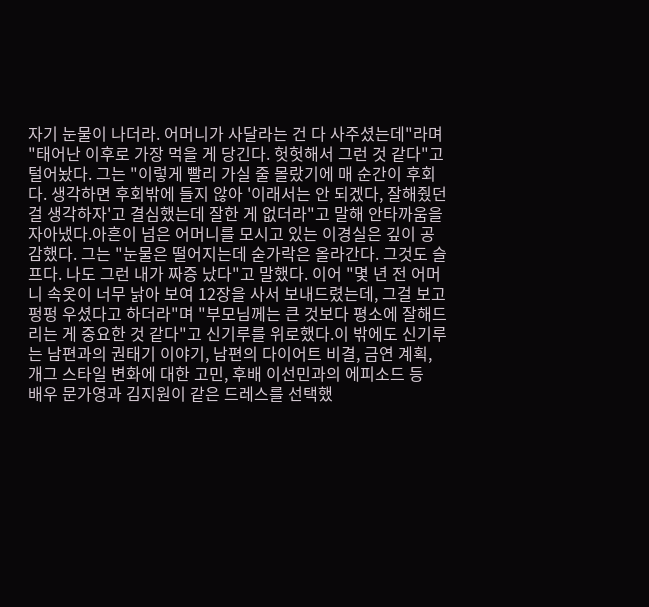자기 눈물이 나더라. 어머니가 사달라는 건 다 사주셨는데"라며 "태어난 이후로 가장 먹을 게 당긴다. 헛헛해서 그런 것 같다"고 털어놨다. 그는 "이렇게 빨리 가실 줄 몰랐기에 매 순간이 후회다. 생각하면 후회밖에 들지 않아 '이래서는 안 되겠다, 잘해줬던 걸 생각하자'고 결심했는데 잘한 게 없더라"고 말해 안타까움을 자아냈다.아흔이 넘은 어머니를 모시고 있는 이경실은 깊이 공감했다. 그는 "눈물은 떨어지는데 숟가락은 올라간다. 그것도 슬프다. 나도 그런 내가 짜증 났다"고 말했다. 이어 "몇 년 전 어머니 속옷이 너무 낡아 보여 12장을 사서 보내드렸는데, 그걸 보고 펑펑 우셨다고 하더라"며 "부모님께는 큰 것보다 평소에 잘해드리는 게 중요한 것 같다"고 신기루를 위로했다.이 밖에도 신기루는 남편과의 권태기 이야기, 남편의 다이어트 비결, 금연 계획, 개그 스타일 변화에 대한 고민, 후배 이선민과의 에피소드 등
배우 문가영과 김지원이 같은 드레스를 선택했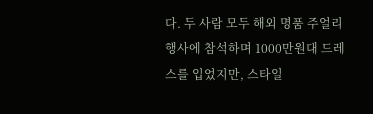다. 두 사람 모두 해외 명품 주얼리 행사에 참석하며 1000만원대 드레스를 입었지만, 스타일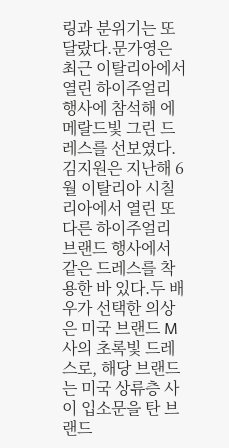링과 분위기는 또 달랐다.문가영은 최근 이탈리아에서 열린 하이주얼리 행사에 참석해 에메랄드빛 그린 드레스를 선보였다. 김지원은 지난해 6월 이탈리아 시칠리아에서 열린 또 다른 하이주얼리 브랜드 행사에서 같은 드레스를 착용한 바 있다.두 배우가 선택한 의상은 미국 브랜드 M사의 초록빛 드레스로, 해당 브랜드는 미국 상류층 사이 입소문을 탄 브랜드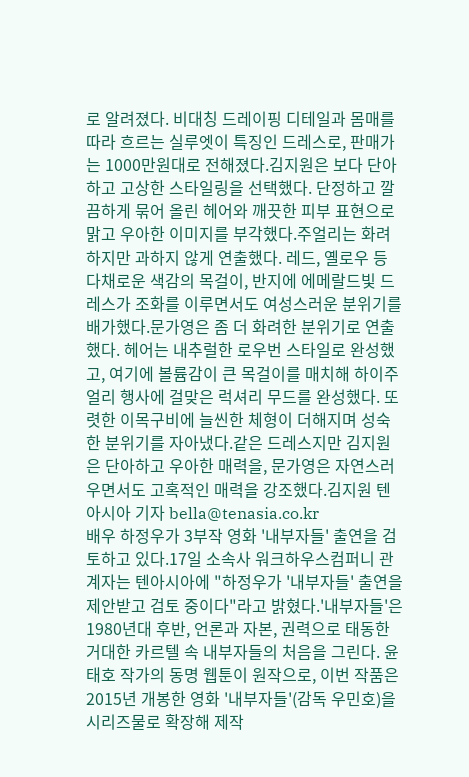로 알려졌다. 비대칭 드레이핑 디테일과 몸매를 따라 흐르는 실루엣이 특징인 드레스로, 판매가는 1000만원대로 전해졌다.김지원은 보다 단아하고 고상한 스타일링을 선택했다. 단정하고 깔끔하게 묶어 올린 헤어와 깨끗한 피부 표현으로 맑고 우아한 이미지를 부각했다.주얼리는 화려하지만 과하지 않게 연출했다. 레드, 옐로우 등 다채로운 색감의 목걸이, 반지에 에메랄드빛 드레스가 조화를 이루면서도 여성스러운 분위기를 배가했다.문가영은 좀 더 화려한 분위기로 연출했다. 헤어는 내추럴한 로우번 스타일로 완성했고, 여기에 볼륨감이 큰 목걸이를 매치해 하이주얼리 행사에 걸맞은 럭셔리 무드를 완성했다. 또렷한 이목구비에 늘씬한 체형이 더해지며 성숙한 분위기를 자아냈다.같은 드레스지만 김지원은 단아하고 우아한 매력을, 문가영은 자연스러우면서도 고혹적인 매력을 강조했다.김지원 텐아시아 기자 bella@tenasia.co.kr
배우 하정우가 3부작 영화 '내부자들' 출연을 검토하고 있다.17일 소속사 워크하우스컴퍼니 관계자는 텐아시아에 "하정우가 '내부자들' 출연을 제안받고 검토 중이다"라고 밝혔다.'내부자들'은 1980년대 후반, 언론과 자본, 권력으로 태동한 거대한 카르텔 속 내부자들의 처음을 그린다. 윤태호 작가의 동명 웹툰이 원작으로, 이번 작품은 2015년 개봉한 영화 '내부자들'(감독 우민호)을 시리즈물로 확장해 제작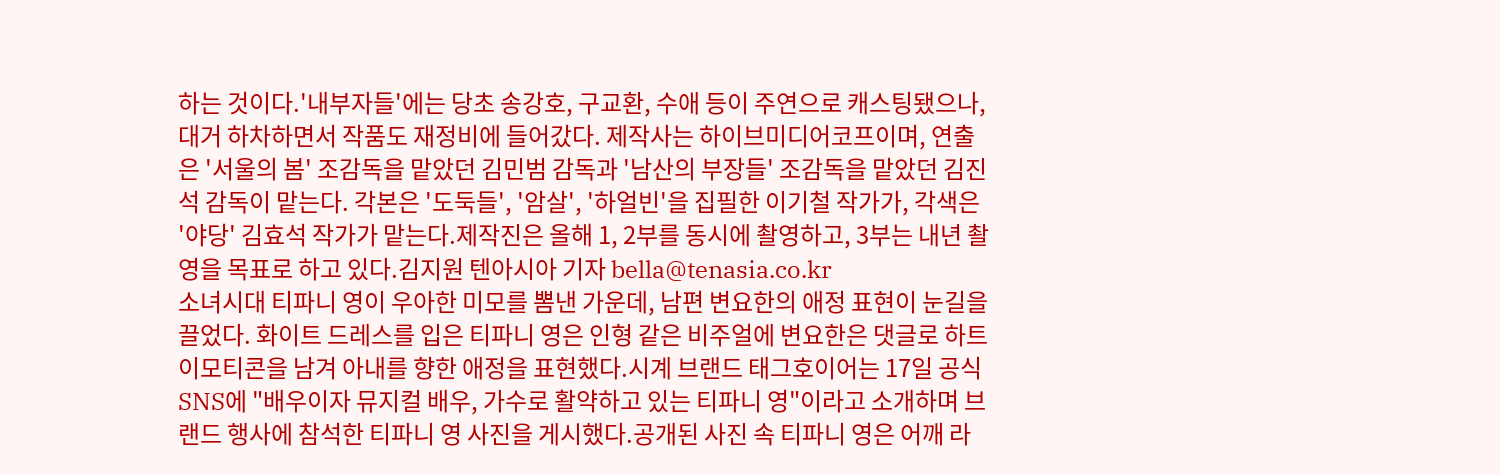하는 것이다.'내부자들'에는 당초 송강호, 구교환, 수애 등이 주연으로 캐스팅됐으나, 대거 하차하면서 작품도 재정비에 들어갔다. 제작사는 하이브미디어코프이며, 연출은 '서울의 봄' 조감독을 맡았던 김민범 감독과 '남산의 부장들' 조감독을 맡았던 김진석 감독이 맡는다. 각본은 '도둑들', '암살', '하얼빈'을 집필한 이기철 작가가, 각색은 '야당' 김효석 작가가 맡는다.제작진은 올해 1, 2부를 동시에 촬영하고, 3부는 내년 촬영을 목표로 하고 있다.김지원 텐아시아 기자 bella@tenasia.co.kr
소녀시대 티파니 영이 우아한 미모를 뽐낸 가운데, 남편 변요한의 애정 표현이 눈길을 끌었다. 화이트 드레스를 입은 티파니 영은 인형 같은 비주얼에 변요한은 댓글로 하트 이모티콘을 남겨 아내를 향한 애정을 표현했다.시계 브랜드 태그호이어는 17일 공식 SNS에 "배우이자 뮤지컬 배우, 가수로 활약하고 있는 티파니 영"이라고 소개하며 브랜드 행사에 참석한 티파니 영 사진을 게시했다.공개된 사진 속 티파니 영은 어깨 라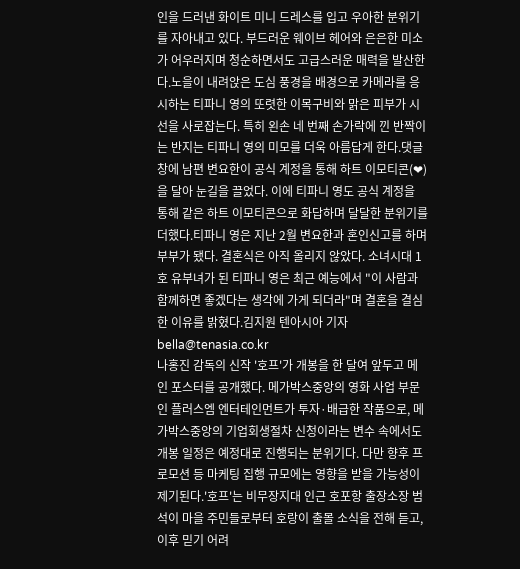인을 드러낸 화이트 미니 드레스를 입고 우아한 분위기를 자아내고 있다. 부드러운 웨이브 헤어와 은은한 미소가 어우러지며 청순하면서도 고급스러운 매력을 발산한다.노을이 내려앉은 도심 풍경을 배경으로 카메라를 응시하는 티파니 영의 또렷한 이목구비와 맑은 피부가 시선을 사로잡는다. 특히 왼손 네 번째 손가락에 낀 반짝이는 반지는 티파니 영의 미모를 더욱 아름답게 한다.댓글창에 남편 변요한이 공식 계정을 통해 하트 이모티콘(❤)을 달아 눈길을 끌었다. 이에 티파니 영도 공식 계정을 통해 같은 하트 이모티콘으로 화답하며 달달한 분위기를 더했다.티파니 영은 지난 2월 변요한과 혼인신고를 하며 부부가 됐다. 결혼식은 아직 올리지 않았다. 소녀시대 1호 유부녀가 된 티파니 영은 최근 예능에서 "이 사람과 함께하면 좋겠다는 생각에 가게 되더라"며 결혼을 결심한 이유를 밝혔다.김지원 텐아시아 기자 bella@tenasia.co.kr
나홍진 감독의 신작 '호프'가 개봉을 한 달여 앞두고 메인 포스터를 공개했다. 메가박스중앙의 영화 사업 부문인 플러스엠 엔터테인먼트가 투자·배급한 작품으로, 메가박스중앙의 기업회생절차 신청이라는 변수 속에서도 개봉 일정은 예정대로 진행되는 분위기다. 다만 향후 프로모션 등 마케팅 집행 규모에는 영향을 받을 가능성이 제기된다.'호프'는 비무장지대 인근 호포항 출장소장 범석이 마을 주민들로부터 호랑이 출몰 소식을 전해 듣고, 이후 믿기 어려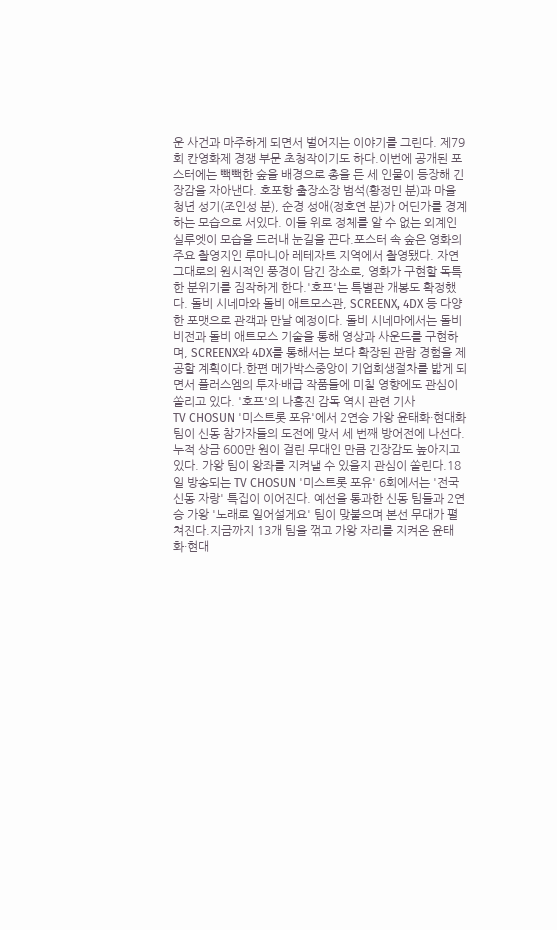운 사건과 마주하게 되면서 벌어지는 이야기를 그린다. 제79회 칸영화제 경쟁 부문 초청작이기도 하다.이번에 공개된 포스터에는 빽빽한 숲을 배경으로 총을 든 세 인물이 등장해 긴장감을 자아낸다. 호포항 출장소장 범석(황정민 분)과 마을 청년 성기(조인성 분), 순경 성애(정호연 분)가 어딘가를 경계하는 모습으로 서있다. 이들 위로 정체를 알 수 없는 외계인 실루엣이 모습을 드러내 눈길을 끈다.포스터 속 숲은 영화의 주요 촬영지인 루마니아 레테자트 지역에서 촬영됐다. 자연 그대로의 원시적인 풍경이 담긴 장소로, 영화가 구현할 독특한 분위기를 짐작하게 한다.'호프'는 특별관 개봉도 확정했다. 돌비 시네마와 돌비 애트모스관, SCREENX, 4DX 등 다양한 포맷으로 관객과 만날 예정이다. 돌비 시네마에서는 돌비 비전과 돌비 애트모스 기술을 통해 영상과 사운드를 구현하며, SCREENX와 4DX를 통해서는 보다 확장된 관람 경험을 제공할 계획이다.한편 메가박스중앙이 기업회생절차를 밟게 되면서 플러스엠의 투자·배급 작품들에 미칠 영향에도 관심이 쏠리고 있다. '호프'의 나홍진 감독 역시 관련 기사
TV CHOSUN '미스트롯 포유'에서 2연승 가왕 윤태화·현대화 팀이 신동 참가자들의 도전에 맞서 세 번째 방어전에 나선다. 누적 상금 600만 원이 걸린 무대인 만큼 긴장감도 높아지고 있다. 가왕 팀이 왕좌를 지켜낼 수 있을지 관심이 쏠린다.18일 방송되는 TV CHOSUN '미스트롯 포유' 6회에서는 '전국 신동 자랑' 특집이 이어진다. 예선을 통과한 신동 팀들과 2연승 가왕 '노래로 일어설게요' 팀이 맞붙으며 본선 무대가 펼쳐진다.지금까지 13개 팀을 꺾고 가왕 자리를 지켜온 윤태화·현대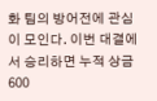화 팀의 방어전에 관심이 모인다. 이번 대결에서 승리하면 누적 상금 600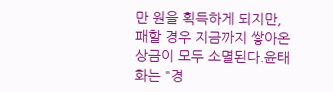만 원을 획득하게 되지만, 패할 경우 지금까지 쌓아온 상금이 모두 소멸된다.윤태화는 "경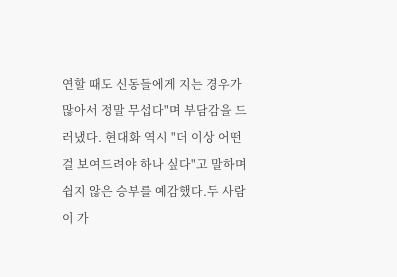연할 때도 신동들에게 지는 경우가 많아서 정말 무섭다"며 부담감을 드러냈다. 현대화 역시 "더 이상 어떤 걸 보여드려야 하나 싶다"고 말하며 쉽지 않은 승부를 예감했다.두 사람이 가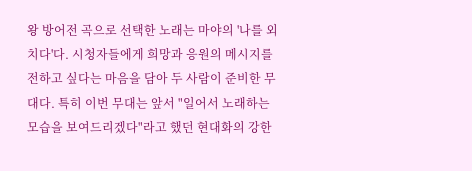왕 방어전 곡으로 선택한 노래는 마야의 '나를 외치다'다. 시청자들에게 희망과 응원의 메시지를 전하고 싶다는 마음을 담아 두 사람이 준비한 무대다. 특히 이번 무대는 앞서 "일어서 노래하는 모습을 보여드리겠다"라고 했던 현대화의 강한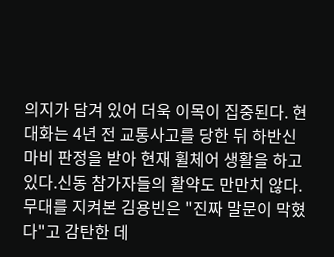의지가 담겨 있어 더욱 이목이 집중된다. 현대화는 4년 전 교통사고를 당한 뒤 하반신 마비 판정을 받아 현재 휠체어 생활을 하고 있다.신동 참가자들의 활약도 만만치 않다. 무대를 지켜본 김용빈은 "진짜 말문이 막혔다"고 감탄한 데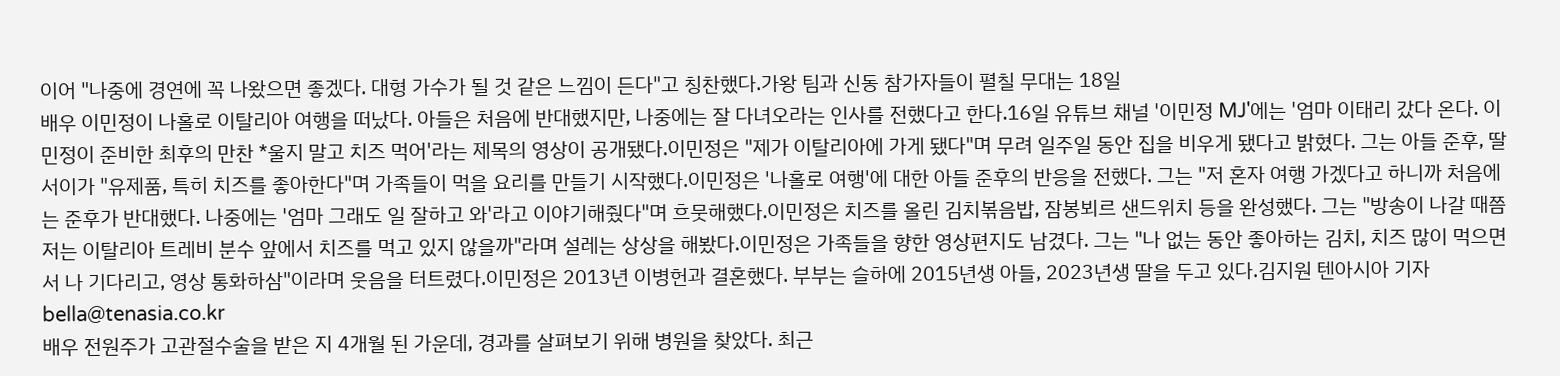이어 "나중에 경연에 꼭 나왔으면 좋겠다. 대형 가수가 될 것 같은 느낌이 든다"고 칭찬했다.가왕 팀과 신동 참가자들이 펼칠 무대는 18일
배우 이민정이 나홀로 이탈리아 여행을 떠났다. 아들은 처음에 반대했지만, 나중에는 잘 다녀오라는 인사를 전했다고 한다.16일 유튜브 채널 '이민정 MJ'에는 '엄마 이태리 갔다 온다. 이민정이 준비한 최후의 만찬 *울지 말고 치즈 먹어'라는 제목의 영상이 공개됐다.이민정은 "제가 이탈리아에 가게 됐다"며 무려 일주일 동안 집을 비우게 됐다고 밝혔다. 그는 아들 준후, 딸 서이가 "유제품, 특히 치즈를 좋아한다"며 가족들이 먹을 요리를 만들기 시작했다.이민정은 '나홀로 여행'에 대한 아들 준후의 반응을 전했다. 그는 "저 혼자 여행 가겠다고 하니까 처음에는 준후가 반대했다. 나중에는 '엄마 그래도 일 잘하고 와'라고 이야기해줬다"며 흐뭇해했다.이민정은 치즈를 올린 김치볶음밥, 잠봉뵈르 샌드위치 등을 완성했다. 그는 "방송이 나갈 때쯤 저는 이탈리아 트레비 분수 앞에서 치즈를 먹고 있지 않을까"라며 설레는 상상을 해봤다.이민정은 가족들을 향한 영상편지도 남겼다. 그는 "나 없는 동안 좋아하는 김치, 치즈 많이 먹으면서 나 기다리고, 영상 통화하삼"이라며 웃음을 터트렸다.이민정은 2013년 이병헌과 결혼했다. 부부는 슬하에 2015년생 아들, 2023년생 딸을 두고 있다.김지원 텐아시아 기자 bella@tenasia.co.kr
배우 전원주가 고관절수술을 받은 지 4개월 된 가운데, 경과를 살펴보기 위해 병원을 찾았다. 최근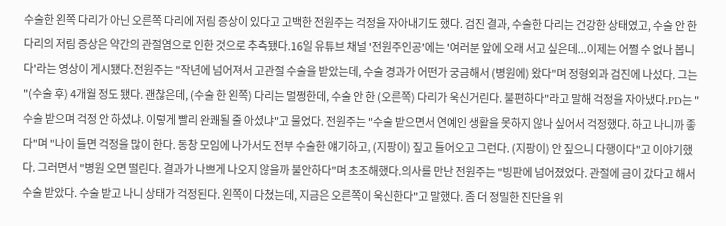수술한 왼쪽 다리가 아닌 오른쪽 다리에 저림 증상이 있다고 고백한 전원주는 걱정을 자아내기도 했다. 검진 결과, 수술한 다리는 건강한 상태였고, 수술 안 한 다리의 저림 증상은 약간의 관절염으로 인한 것으로 추측됐다.16일 유튜브 채널 '전원주인공'에는 '여러분 앞에 오래 서고 싶은데...이제는 어쩔 수 없나 봅니다'라는 영상이 게시됐다.전원주는 "작년에 넘어져서 고관절 수술을 받았는데, 수술 경과가 어떤가 궁금해서 (병원에) 왔다"며 정형외과 검진에 나섰다. 그는 "(수술 후) 4개월 정도 됐다. 괜찮은데, (수술 한 왼쪽) 다리는 멀쩡한데, 수술 안 한 (오른쪽) 다리가 욱신거린다. 불편하다"라고 말해 걱정을 자아냈다.PD는 "수술 받으며 걱정 안 하셨냐. 이렇게 빨리 완쾌될 줄 아셨냐"고 물었다. 전원주는 "수술 받으면서 연예인 생활을 못하지 않나 싶어서 걱정했다. 하고 나니까 좋다"며 "나이 들면 걱정을 많이 한다. 동창 모임에 나가서도 전부 수술한 얘기하고, (지팡이) 짚고 들어오고 그런다. (지팡이) 안 짚으니 다행이다"고 이야기했다. 그러면서 "병원 오면 떨린다. 결과가 나쁘게 나오지 않을까 불안하다"며 초조해했다.의사를 만난 전원주는 "빙판에 넘어졌었다. 관절에 금이 갔다고 해서 수술 받았다. 수술 받고 나니 상태가 걱정된다. 왼쪽이 다쳤는데, 지금은 오른쪽이 욱신한다"고 말했다. 좀 더 정밀한 진단을 위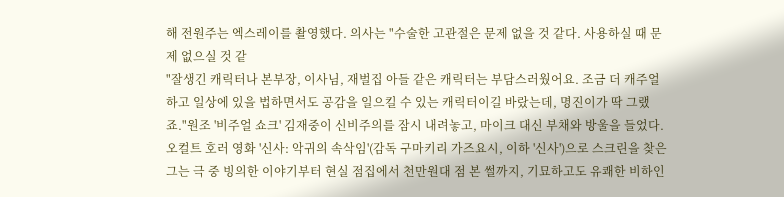해 전원주는 엑스레이를 촬영했다. 의사는 "수술한 고관절은 문제 없을 것 같다. 사용하실 때 문제 없으실 것 같
"잘생긴 캐릭터나 본부장, 이사님, 재벌집 아들 같은 캐릭터는 부담스러웠어요. 조금 더 캐주얼하고 일상에 있을 법하면서도 공감을 일으킬 수 있는 캐릭터이길 바랐는데, 명진이가 딱 그랬죠."원조 '비주얼 쇼크' 김재중이 신비주의를 잠시 내려놓고, 마이크 대신 부채와 방울을 들었다. 오컬트 호러 영화 '신사: 악귀의 속삭임'(감독 구마키리 가즈요시, 이하 '신사')으로 스크린을 찾은 그는 극 중 빙의한 이야기부터 현실 점집에서 천만원대 점 본 썰까지, 기묘하고도 유쾌한 비하인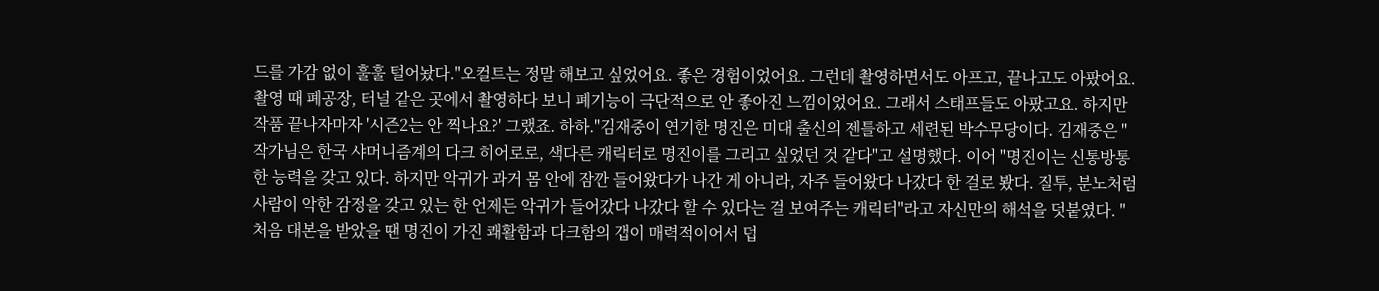드를 가감 없이 훌훌 털어놨다."오컬트는 정말 해보고 싶었어요. 좋은 경험이었어요. 그런데 촬영하면서도 아프고, 끝나고도 아팠어요. 촬영 때 폐공장, 터널 같은 곳에서 촬영하다 보니 폐기능이 극단적으로 안 좋아진 느낌이었어요. 그래서 스태프들도 아팠고요. 하지만 작품 끝나자마자 '시즌2는 안 찍나요?' 그랬죠. 하하."김재중이 연기한 명진은 미대 출신의 젠틀하고 세련된 박수무당이다. 김재중은 "작가님은 한국 샤머니즘계의 다크 히어로로, 색다른 캐릭터로 명진이를 그리고 싶었던 것 같다"고 설명했다. 이어 "명진이는 신통방통한 능력을 갖고 있다. 하지만 악귀가 과거 몸 안에 잠깐 들어왔다가 나간 게 아니라, 자주 들어왔다 나갔다 한 걸로 봤다. 질투, 분노처럼 사람이 악한 감정을 갖고 있는 한 언제든 악귀가 들어갔다 나갔다 할 수 있다는 걸 보여주는 캐릭터"라고 자신만의 해석을 덧붙였다. "처음 대본을 받았을 땐 명진이 가진 쾌활함과 다크함의 갭이 매력적이어서 덥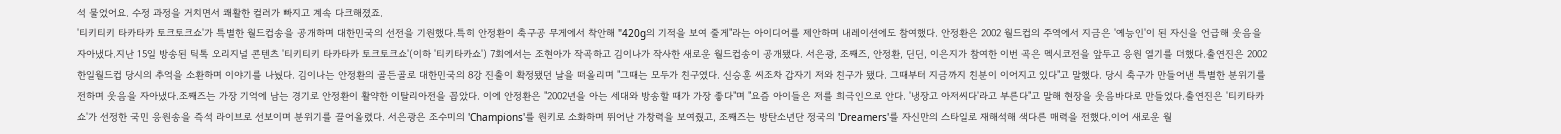석 물었어요. 수정 과정을 거치면서 쾌활한 컬러가 빠지고 계속 다크해졌죠.
'티키티키 타카타카 토크토크쇼'가 특별한 월드컵송을 공개하며 대한민국의 선전을 기원했다.특히 안정환이 축구공 무게에서 착안해 "420g의 기적을 보여 줄게"라는 아이디어를 제안하며 내레이션에도 참여했다. 안정환은 2002 월드컵의 주역에서 지금은 '예능인'이 된 자신을 언급해 웃음을 자아냈다.지난 15일 방송된 틱톡 오리지널 콘텐츠 '티키티키 타카타카 토크토크쇼'(이하 '티키타카쇼') 7회에서는 조현아가 작곡하고 김이나가 작사한 새로운 월드컵송이 공개됐다. 서은광, 조째즈, 안정환, 딘딘, 이은지가 참여한 이번 곡은 멕시코전을 앞두고 응원 열기를 더했다.출연진은 2002 한일월드컵 당시의 추억을 소환하며 이야기를 나눴다. 김이나는 안정환의 골든골로 대한민국의 8강 진출이 확정됐던 날을 떠올리며 "그때는 모두가 친구였다. 신승훈 씨조차 갑자기 저와 친구가 됐다. 그때부터 지금까지 친분이 이어지고 있다"고 말했다. 당시 축구가 만들어낸 특별한 분위기를 전하며 웃음을 자아냈다.조째즈는 가장 기억에 남는 경기로 안정환이 활약한 이탈리아전을 꼽았다. 이에 안정환은 "2002년을 아는 세대와 방송할 때가 가장 좋다"며 "요즘 아이들은 저를 희극인으로 안다. '냉장고 아저씨다'라고 부른다"고 말해 현장을 웃음바다로 만들었다.출연진은 '티키타카쇼'가 선정한 국민 응원송을 즉석 라이브로 선보이며 분위기를 끌어올렸다. 서은광은 조수미의 'Champions'를 원키로 소화하며 뛰어난 가창력을 보여줬고, 조째즈는 방탄소년단 정국의 'Dreamers'를 자신만의 스타일로 재해석해 색다른 매력을 전했다.이어 새로운 월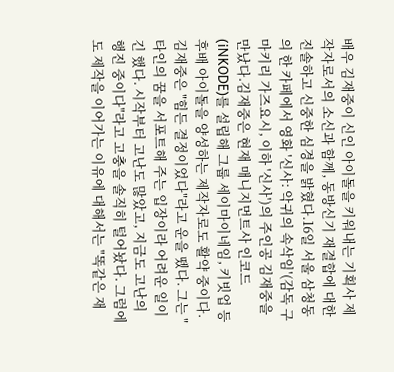배우 김재중이 신인 아이돌을 키워내는 기획사 제작자로서의 소신과 함께, 동방신기 재결합에 대한 진솔하고 신중한 심경을 밝혔다.16일 서울 삼청동의 한 카페에서 영화 '신사: 악귀의 속삭임'(감독 구마키리 가즈요시, 이하 '신사')의 주인공 김재중을 만났다.김재중은 현재 매니지먼트사 인코드(iNKODE)를 설립해 그룹 세이마이네임, 키빗업 등 후배 아이돌을 양성하는 제작자로도 활약 중이다. 김재중은 "힘든 결정이었다"라고 운을 뗐다. 그는 "타인의 꿈을 서포트해 주는 입장이라 어려운 일이긴 했다. 시작부터 고난도 많았고, 지금도 고난의 행진 중이다"라고 고충을 솔직히 털어놨다. 그럼에도 제작을 이어가는 이유에 대해서는 "똑같은 재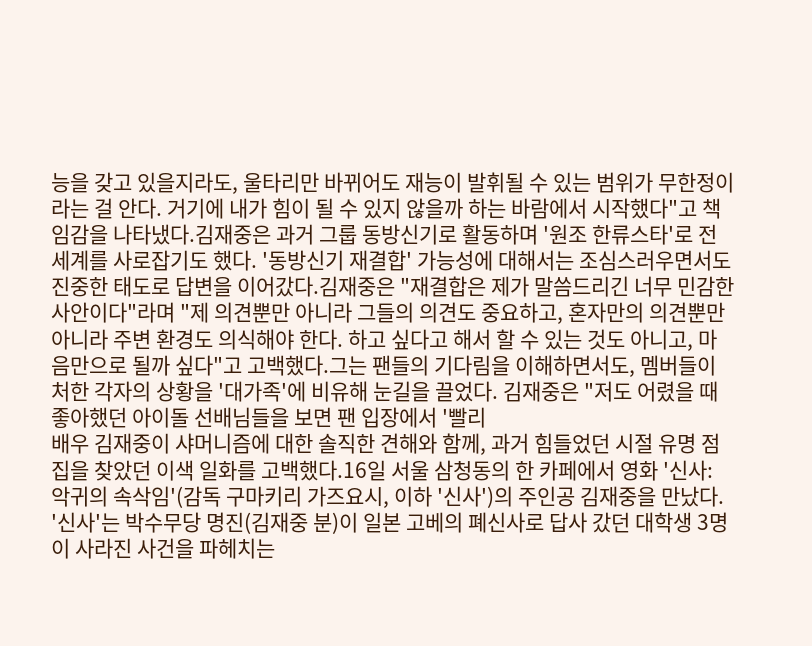능을 갖고 있을지라도, 울타리만 바뀌어도 재능이 발휘될 수 있는 범위가 무한정이라는 걸 안다. 거기에 내가 힘이 될 수 있지 않을까 하는 바람에서 시작했다"고 책임감을 나타냈다.김재중은 과거 그룹 동방신기로 활동하며 '원조 한류스타'로 전 세계를 사로잡기도 했다. '동방신기 재결합' 가능성에 대해서는 조심스러우면서도 진중한 태도로 답변을 이어갔다.김재중은 "재결합은 제가 말씀드리긴 너무 민감한 사안이다"라며 "제 의견뿐만 아니라 그들의 의견도 중요하고, 혼자만의 의견뿐만 아니라 주변 환경도 의식해야 한다. 하고 싶다고 해서 할 수 있는 것도 아니고, 마음만으로 될까 싶다"고 고백했다.그는 팬들의 기다림을 이해하면서도, 멤버들이 처한 각자의 상황을 '대가족'에 비유해 눈길을 끌었다. 김재중은 "저도 어렸을 때 좋아했던 아이돌 선배님들을 보면 팬 입장에서 '빨리
배우 김재중이 샤머니즘에 대한 솔직한 견해와 함께, 과거 힘들었던 시절 유명 점집을 찾았던 이색 일화를 고백했다.16일 서울 삼청동의 한 카페에서 영화 '신사: 악귀의 속삭임'(감독 구마키리 가즈요시, 이하 '신사')의 주인공 김재중을 만났다. '신사'는 박수무당 명진(김재중 분)이 일본 고베의 폐신사로 답사 갔던 대학생 3명이 사라진 사건을 파헤치는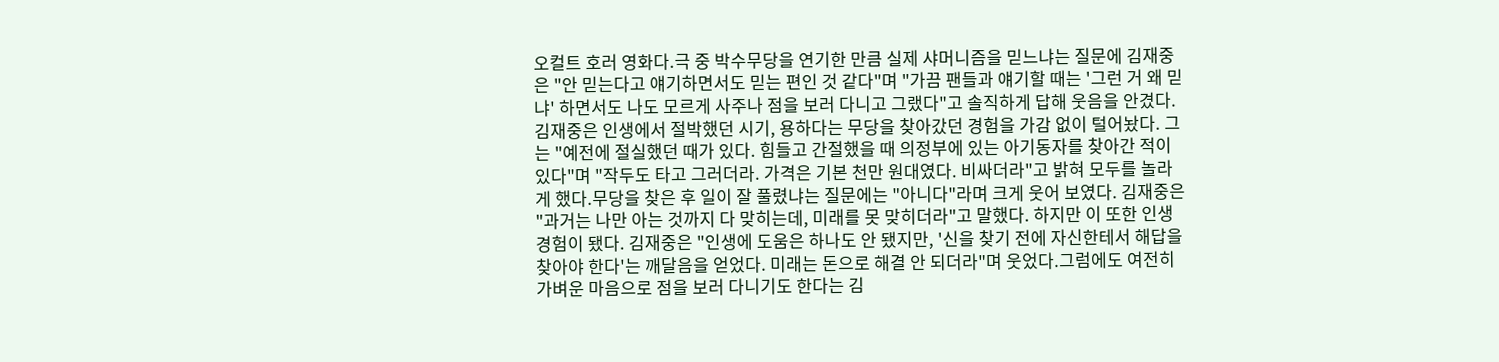오컬트 호러 영화다.극 중 박수무당을 연기한 만큼 실제 샤머니즘을 믿느냐는 질문에 김재중은 "안 믿는다고 얘기하면서도 믿는 편인 것 같다"며 "가끔 팬들과 얘기할 때는 '그런 거 왜 믿냐' 하면서도 나도 모르게 사주나 점을 보러 다니고 그랬다"고 솔직하게 답해 웃음을 안겼다.김재중은 인생에서 절박했던 시기, 용하다는 무당을 찾아갔던 경험을 가감 없이 털어놨다. 그는 "예전에 절실했던 때가 있다. 힘들고 간절했을 때 의정부에 있는 아기동자를 찾아간 적이 있다"며 "작두도 타고 그러더라. 가격은 기본 천만 원대였다. 비싸더라"고 밝혀 모두를 놀라게 했다.무당을 찾은 후 일이 잘 풀렸냐는 질문에는 "아니다"라며 크게 웃어 보였다. 김재중은 "과거는 나만 아는 것까지 다 맞히는데, 미래를 못 맞히더라"고 말했다. 하지만 이 또한 인생 경험이 됐다. 김재중은 "인생에 도움은 하나도 안 됐지만, '신을 찾기 전에 자신한테서 해답을 찾아야 한다'는 깨달음을 얻었다. 미래는 돈으로 해결 안 되더라"며 웃었다.그럼에도 여전히 가벼운 마음으로 점을 보러 다니기도 한다는 김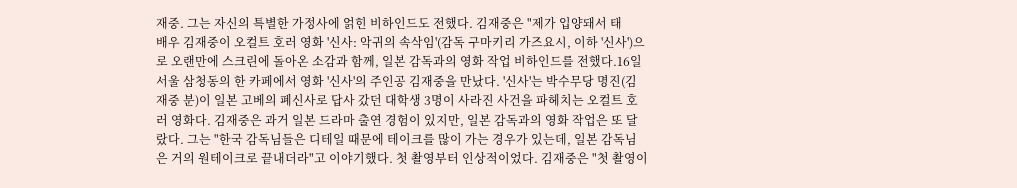재중. 그는 자신의 특별한 가정사에 얽힌 비하인드도 전했다. 김재중은 "제가 입양돼서 태
배우 김재중이 오컬트 호러 영화 '신사: 악귀의 속삭임'(감독 구마키리 가즈요시, 이하 '신사')으로 오랜만에 스크린에 돌아온 소감과 함께, 일본 감독과의 영화 작업 비하인드를 전했다.16일 서울 삼청동의 한 카페에서 영화 '신사'의 주인공 김재중을 만났다. '신사'는 박수무당 명진(김재중 분)이 일본 고베의 폐신사로 답사 갔던 대학생 3명이 사라진 사건을 파헤치는 오컬트 호러 영화다. 김재중은 과거 일본 드라마 출연 경험이 있지만, 일본 감독과의 영화 작업은 또 달랐다. 그는 "한국 감독님들은 디테일 때문에 테이크를 많이 가는 경우가 있는데, 일본 감독님은 거의 원테이크로 끝내더라"고 이야기했다. 첫 촬영부터 인상적이었다. 김재중은 "첫 촬영이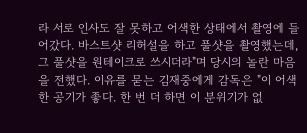라 서로 인사도 잘 못하고 어색한 상태에서 촬영에 들어갔다. 바스트샷 리허설을 하고 풀샷을 촬영했는데, 그 풀샷을 원테이크로 쓰시더라"며 당시의 놀란 마음을 전했다. 이유를 묻는 김재중에게 감독은 "이 어색한 공기가 좋다. 한 번 더 하면 이 분위기가 없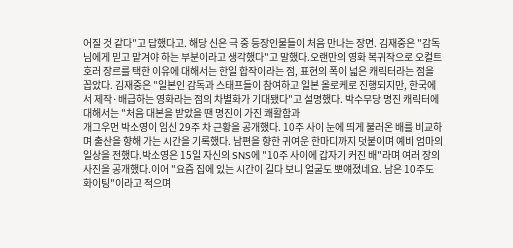어질 것 같다"고 답했다고. 해당 신은 극 중 등장인물들이 처음 만나는 장면. 김재중은 "감독님에게 믿고 맡겨야 하는 부분이라고 생각했다"고 말했다.오랜만의 영화 복귀작으로 오컬트 호러 장르를 택한 이유에 대해서는 한일 합작이라는 점, 표현의 폭이 넓은 캐릭터라는 점을 꼽았다. 김재중은 "일본인 감독과 스태프들이 참여하고 일본 올로케로 진행되지만, 한국에서 제작·배급하는 영화라는 점의 차별화가 기대됐다"고 설명했다. 박수무당 명진 캐릭터에 대해서는 "처음 대본을 받았을 땐 명진이 가진 쾌활함과
개그우먼 박소영이 임신 29주 차 근황을 공개했다. 10주 사이 눈에 띄게 불러온 배를 비교하며 출산을 향해 가는 시간을 기록했다. 남편을 향한 귀여운 한마디까지 덧붙이며 예비 엄마의 일상을 전했다.박소영은 15일 자신의 SNS에 "10주 사이에 갑자기 커진 배"라며 여러 장의 사진을 공개했다.이어 "요즘 집에 있는 시간이 길다 보니 얼굴도 뽀얘졌네요. 남은 10주도 화이팅"이라고 적으며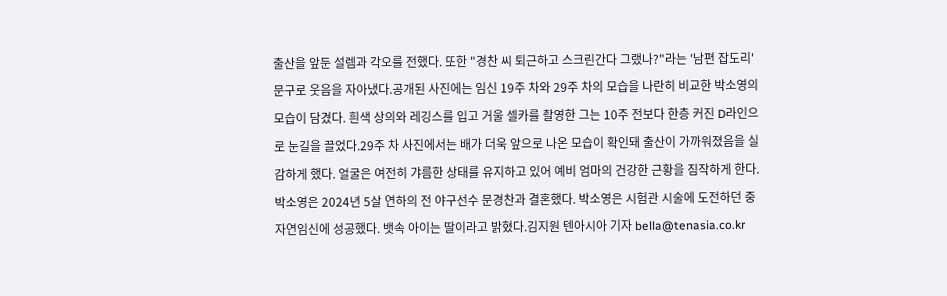출산을 앞둔 설렘과 각오를 전했다. 또한 "경찬 씨 퇴근하고 스크린간다 그랬나?"라는 '남편 잡도리' 문구로 웃음을 자아냈다.공개된 사진에는 임신 19주 차와 29주 차의 모습을 나란히 비교한 박소영의 모습이 담겼다. 흰색 상의와 레깅스를 입고 거울 셀카를 촬영한 그는 10주 전보다 한층 커진 D라인으로 눈길을 끌었다.29주 차 사진에서는 배가 더욱 앞으로 나온 모습이 확인돼 출산이 가까워졌음을 실감하게 했다. 얼굴은 여전히 갸름한 상태를 유지하고 있어 예비 엄마의 건강한 근황을 짐작하게 한다.박소영은 2024년 5살 연하의 전 야구선수 문경찬과 결혼했다. 박소영은 시험관 시술에 도전하던 중 자연임신에 성공했다. 뱃속 아이는 딸이라고 밝혔다.김지원 텐아시아 기자 bella@tenasia.co.kr